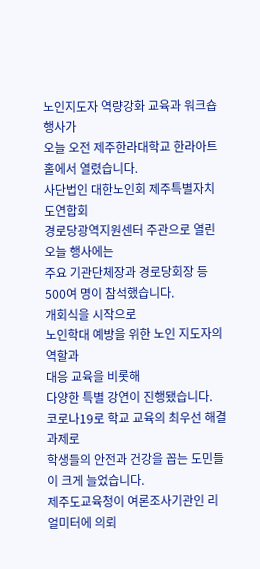노인지도자 역량강화 교육과 워크숍 행사가
오늘 오전 제주한라대학교 한라아트홀에서 열렸습니다.
사단법인 대한노인회 제주특별자치도연합회
경로당광역지원센터 주관으로 열린 오늘 행사에는
주요 기관단체장과 경로당회장 등 500여 명이 참석했습니다.
개회식을 시작으로
노인학대 예방을 위한 노인 지도자의 역할과
대응 교육을 비롯해
다양한 특별 강연이 진행됐습니다.
코로나19로 학교 교육의 최우선 해결 과제로
학생들의 안전과 건강을 꼽는 도민들이 크게 늘었습니다.
제주도교육청이 여론조사기관인 리얼미터에 의뢰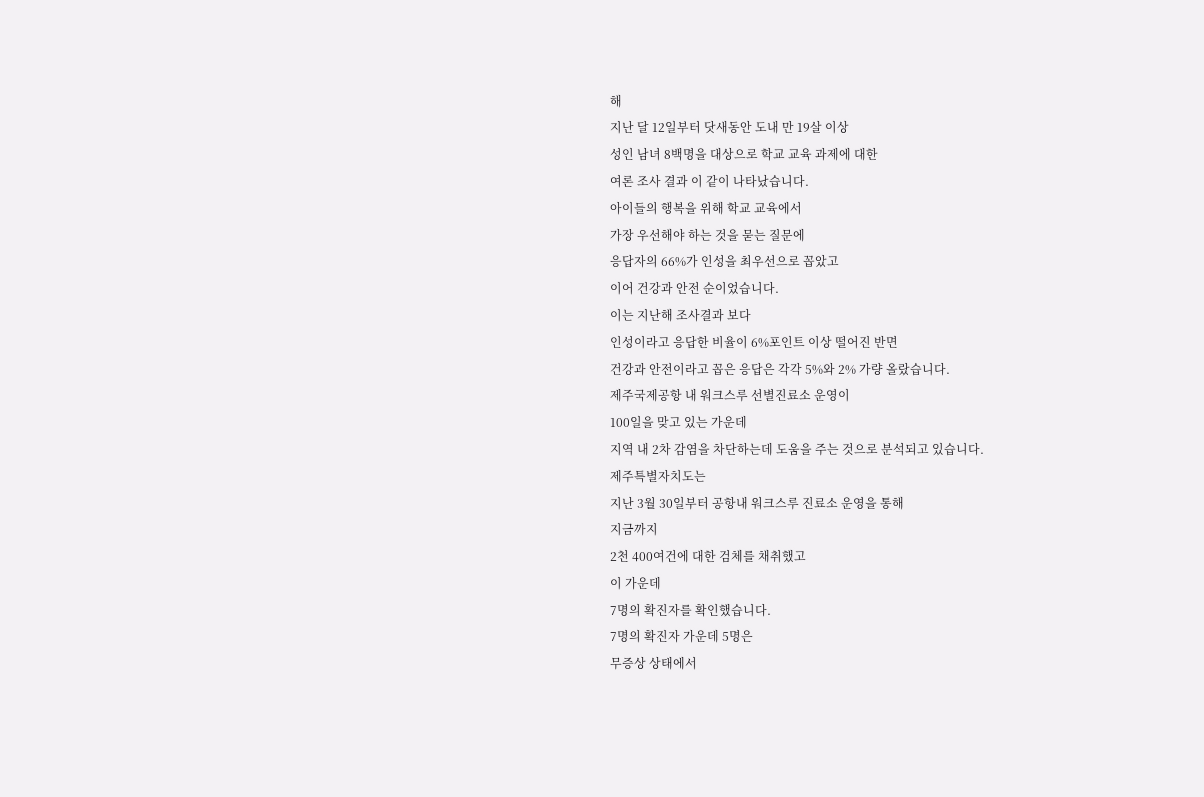해
지난 달 12일부터 닷새동안 도내 만 19살 이상
성인 남녀 8백명을 대상으로 학교 교육 과제에 대한
여론 조사 결과 이 같이 나타났습니다.
아이들의 행복을 위해 학교 교육에서
가장 우선해야 하는 것을 묻는 질문에
응답자의 66%가 인성을 최우선으로 꼽았고
이어 건강과 안전 순이었습니다.
이는 지난해 조사결과 보다
인성이라고 응답한 비율이 6%포인트 이상 떨어진 반면
건강과 안전이라고 꼽은 응답은 각각 5%와 2% 가량 올랐습니다.
제주국제공항 내 워크스루 선별진료소 운영이
100일을 맞고 있는 가운데
지역 내 2차 감염을 차단하는데 도움을 주는 것으로 분석되고 있습니다.
제주특별자치도는
지난 3월 30일부터 공항내 워크스루 진료소 운영을 통해
지금까지
2천 400여건에 대한 검체를 채취했고
이 가운데
7명의 확진자를 확인했습니다.
7명의 확진자 가운데 5명은
무증상 상태에서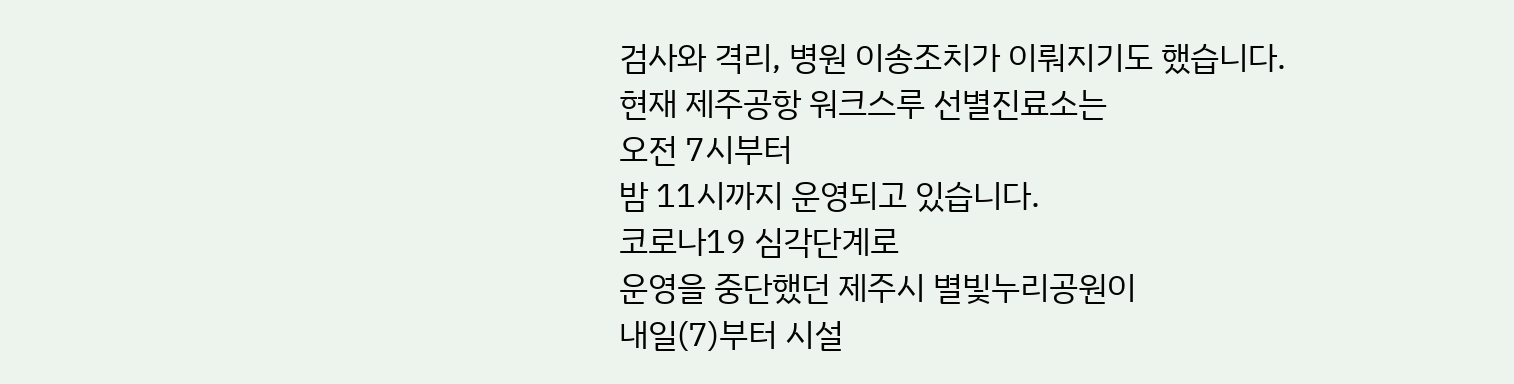검사와 격리, 병원 이송조치가 이뤄지기도 했습니다.
현재 제주공항 워크스루 선별진료소는
오전 7시부터
밤 11시까지 운영되고 있습니다.
코로나19 심각단계로
운영을 중단했던 제주시 별빛누리공원이
내일(7)부터 시설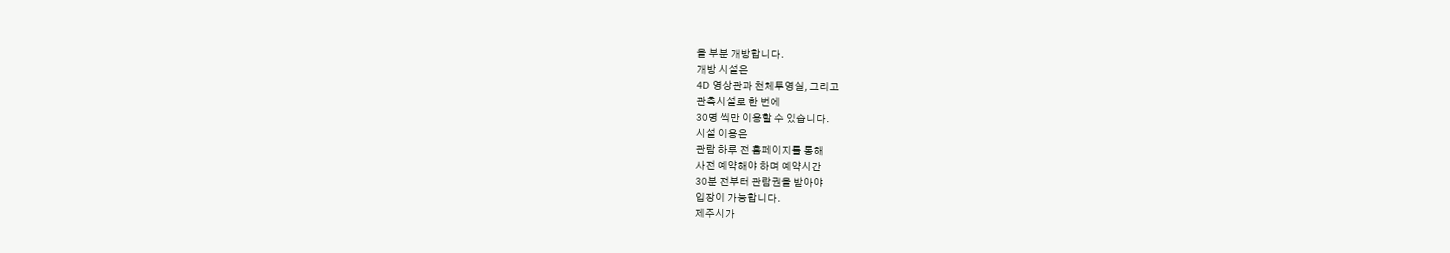을 부분 개방합니다.
개방 시설은
4D 영상관과 천체투영실, 그리고
관측시설로 한 번에
30명 씩만 이용할 수 있습니다.
시설 이용은
관람 하루 전 홈페이지를 통해
사전 예약해야 하며 예약시간
30분 전부터 관람권을 받아야
입장이 가능합니다.
제주시가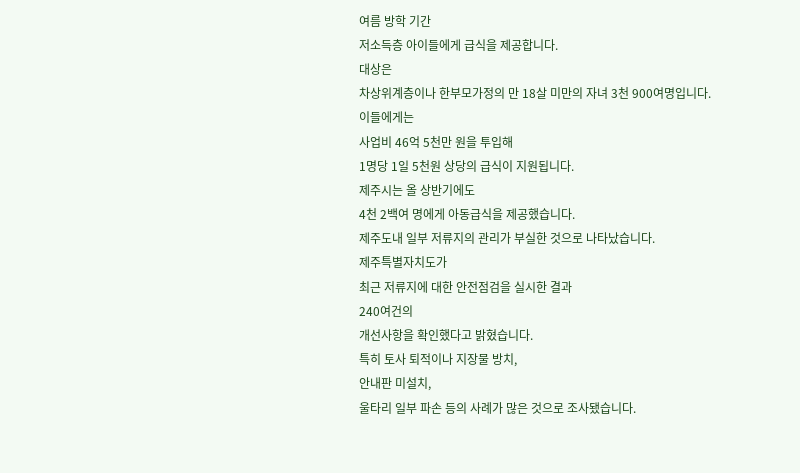여름 방학 기간
저소득층 아이들에게 급식을 제공합니다.
대상은
차상위계층이나 한부모가정의 만 18살 미만의 자녀 3천 900여명입니다.
이들에게는
사업비 46억 5천만 원을 투입해
1명당 1일 5천원 상당의 급식이 지원됩니다.
제주시는 올 상반기에도
4천 2백여 명에게 아동급식을 제공했습니다.
제주도내 일부 저류지의 관리가 부실한 것으로 나타났습니다.
제주특별자치도가
최근 저류지에 대한 안전점검을 실시한 결과
240여건의
개선사항을 확인했다고 밝혔습니다.
특히 토사 퇴적이나 지장물 방치,
안내판 미설치,
울타리 일부 파손 등의 사례가 많은 것으로 조사됐습니다.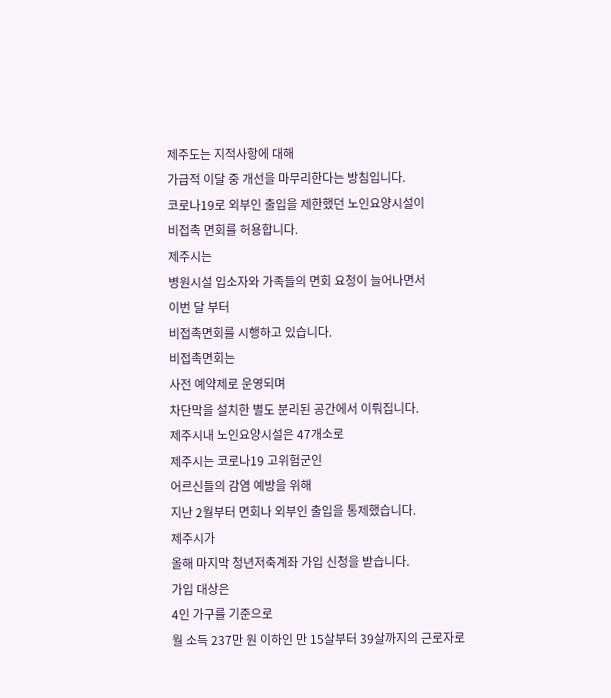제주도는 지적사항에 대해
가급적 이달 중 개선을 마무리한다는 방침입니다.
코로나19로 외부인 출입을 제한했던 노인요양시설이
비접촉 면회를 허용합니다.
제주시는
병원시설 입소자와 가족들의 면회 요청이 늘어나면서
이번 달 부터
비접촉면회를 시행하고 있습니다.
비접촉면회는
사전 예약제로 운영되며
차단막을 설치한 별도 분리된 공간에서 이뤄집니다.
제주시내 노인요양시설은 47개소로
제주시는 코로나19 고위험군인
어르신들의 감염 예방을 위해
지난 2월부터 면회나 외부인 출입을 통제했습니다.
제주시가
올해 마지막 청년저축계좌 가입 신청을 받습니다.
가입 대상은
4인 가구를 기준으로
월 소득 237만 원 이하인 만 15살부터 39살까지의 근로자로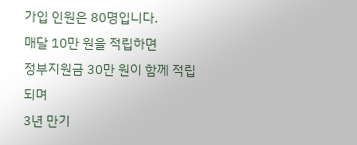가입 인원은 80명입니다.
매달 10만 원을 적립하면
정부지원금 30만 원이 함께 적립되며
3년 만기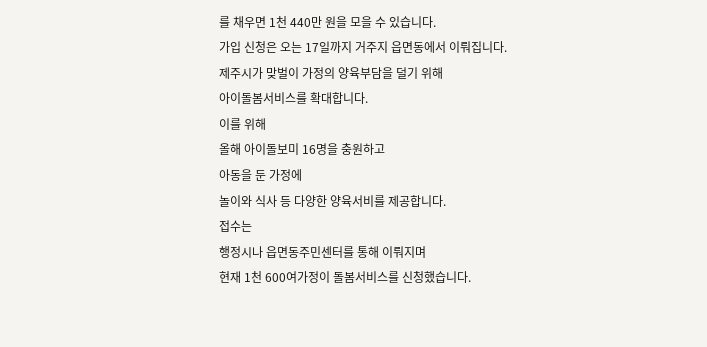를 채우면 1천 440만 원을 모을 수 있습니다.
가입 신청은 오는 17일까지 거주지 읍면동에서 이뤄집니다.
제주시가 맞벌이 가정의 양육부담을 덜기 위해
아이돌봄서비스를 확대합니다.
이를 위해
올해 아이돌보미 16명을 충원하고
아동을 둔 가정에
놀이와 식사 등 다양한 양육서비를 제공합니다.
접수는
행정시나 읍면동주민센터를 통해 이뤄지며
현재 1천 600여가정이 돌봄서비스를 신청했습니다.